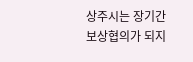상주시는 장기간 보상협의가 되지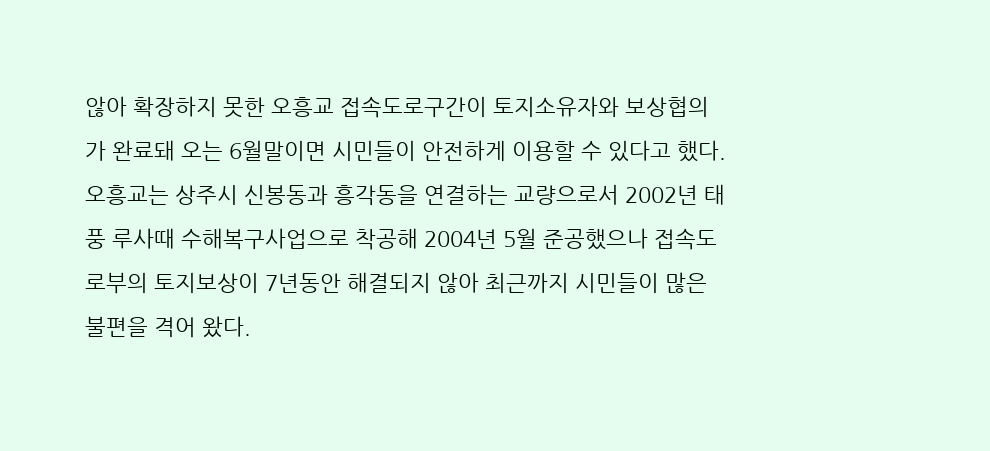않아 확장하지 못한 오흥교 접속도로구간이 토지소유자와 보상협의가 완료돼 오는 6월말이면 시민들이 안전하게 이용할 수 있다고 했다.
오흥교는 상주시 신봉동과 흥각동을 연결하는 교량으로서 2002년 태풍 루사때 수해복구사업으로 착공해 2004년 5월 준공했으나 접속도로부의 토지보상이 7년동안 해결되지 않아 최근까지 시민들이 많은 불편을 격어 왔다.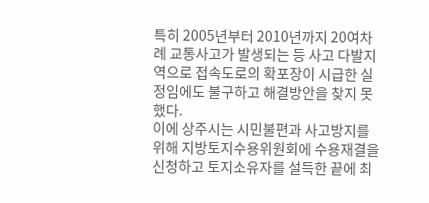특히 2005년부터 2010년까지 20여차례 교통사고가 발생되는 등 사고 다발지역으로 접속도로의 확포장이 시급한 실정임에도 불구하고 해결방안을 찾지 못했다.
이에 상주시는 시민불편과 사고방지를 위해 지방토지수용위원회에 수용재결을 신청하고 토지소유자를 설득한 끝에 최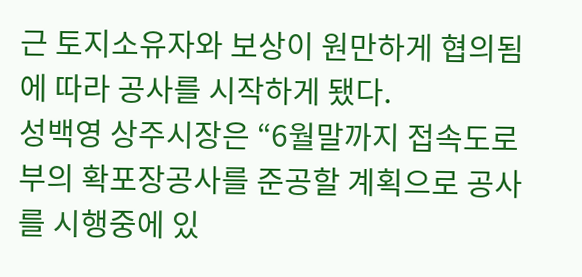근 토지소유자와 보상이 원만하게 협의됨에 따라 공사를 시작하게 됐다.
성백영 상주시장은 “6월말까지 접속도로부의 확포장공사를 준공할 계획으로 공사를 시행중에 있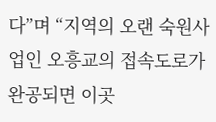다”며 “지역의 오랜 숙원사업인 오흥교의 접속도로가 완공되면 이곳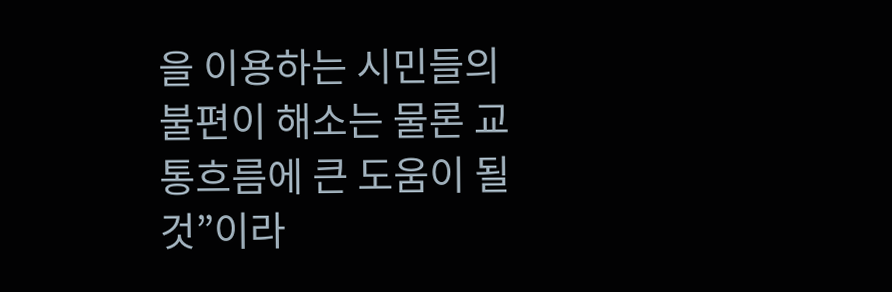을 이용하는 시민들의 불편이 해소는 물론 교통흐름에 큰 도움이 될 것”이라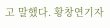고 말했다. 황창연기자